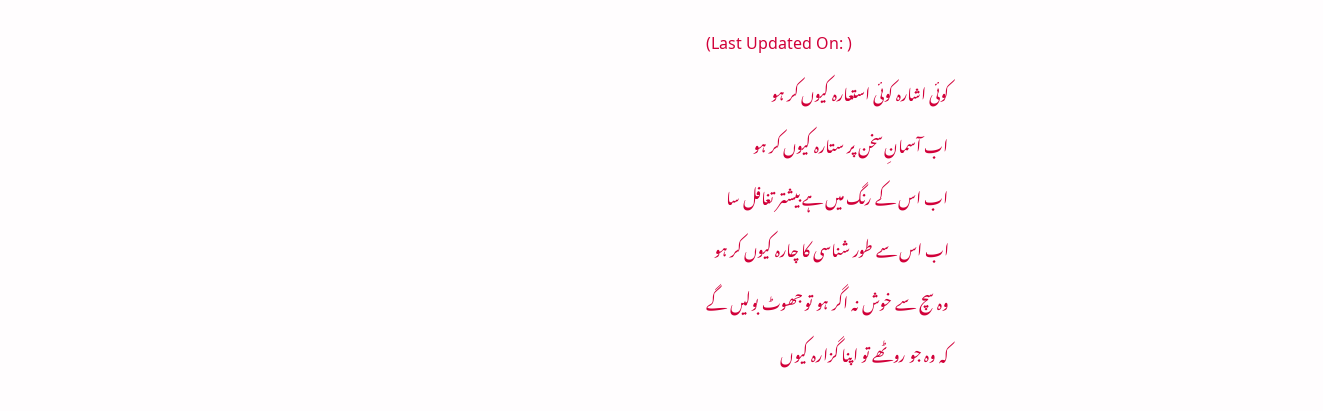(Last Updated On: )
کوئی اشارہ کوئی استعارہ کیوں کر ہو
اب آسمانِ سخن پر ستارہ کیوں کر ہو
اب اس کے رنگ میں ہے بیشتر تغافل سا
اب اس سے طور شناسی کا چارہ کیوں کر ہو
وہ سچ سے خوش نہ اگر ہو تو جھوٹ بولیں گے
کہ وہ جو روٹھے تو اپنا گزارہ کیوں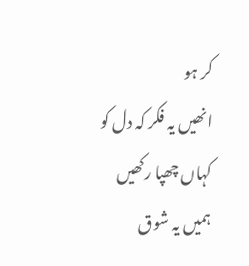کر ہو
انھیں یہ فکر کہ دل کو کہاں چھپا رکھیں
ہمیں یہ شوق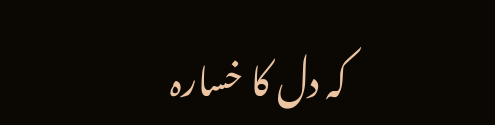کہ دل کا خسارہ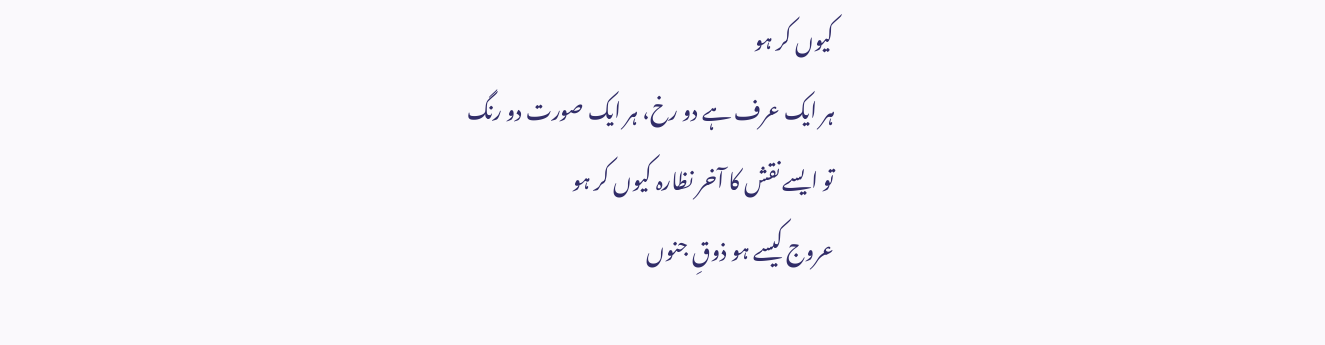کیوں کر ہو
ہر ایک عرف ہے دو رخ، ہر ایک صورت دو رنگ
تو ایسے نقش کا آخر نظارہ کیوں کر ہو
عروج کیسے ہو ذوقِ جنوں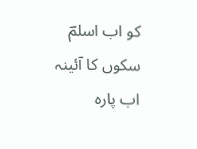کو اب اسلمؔ
سکوں کا آئینہ اب پارہ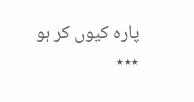پارہ کیوں کر ہو
٭٭٭